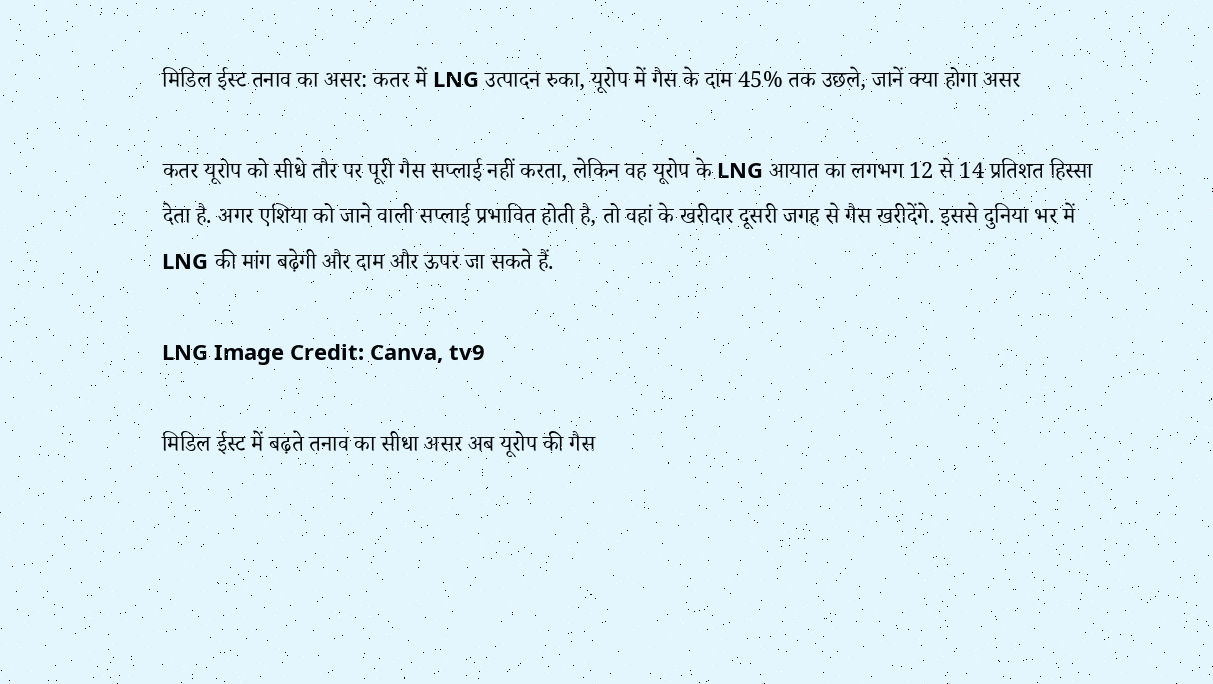मिडिल ईस्ट तनाव का असर: कतर में LNG उत्पादन रुका, यूरोप में गैस के दाम 45% तक उछले, जानें क्या होगा असर

कतर यूरोप को सीधे तौर पर पूरी गैस सप्लाई नहीं करता, लेकिन वह यूरोप के LNG आयात का लगभग 12 से 14 प्रतिशत हिस्सा देता है. अगर एशिया को जाने वाली सप्लाई प्रभावित होती है, तो वहां के खरीदार दूसरी जगह से गैस खरीदेंगे. इससे दुनिया भर में LNG की मांग बढ़ेगी और दाम और ऊपर जा सकते हैं.

LNG Image Credit: Canva, tv9

मिडिल ईस्ट में बढ़ते तनाव का सीधा असर अब यूरोप की गैस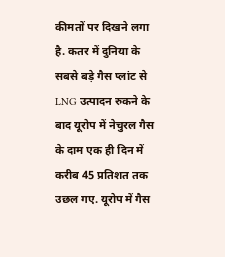कीमतों पर दिखने लगा है. कतर में दुनिया के सबसे बड़े गैस प्लांट से LNG उत्पादन रुकने के बाद यूरोप में नेचुरल गैस के दाम एक ही दिन में करीब 45 प्रतिशत तक उछल गए. यूरोप में गैस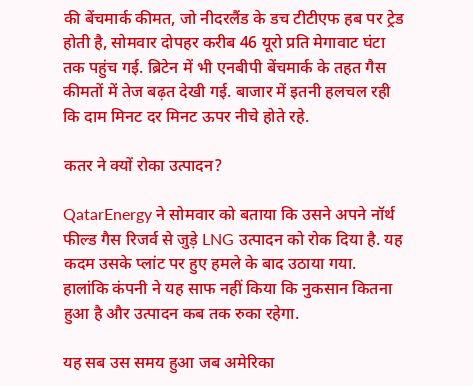की बेंचमार्क कीमत, जो नीदरलैंड के डच टीटीएफ हब पर ट्रेड होती है, सोमवार दोपहर करीब 46 यूरो प्रति मेगावाट घंटा तक पहुंच गई. ब्रिटेन में भी एनबीपी बेंचमार्क के तहत गैस कीमतों में तेज बढ़त देखी गई. बाजार में इतनी हलचल रही कि दाम मिनट दर मिनट ऊपर नीचे होते रहे.

कतर ने क्यों रोका उत्पादन?

QatarEnergy ने सोमवार को बताया कि उसने अपने नॉर्थ फील्ड गैस रिजर्व से जुड़े LNG उत्पादन को रोक दिया है. यह कदम उसके प्लांट पर हुए हमले के बाद उठाया गया. हालांकि कंपनी ने यह साफ नहीं किया कि नुकसान कितना हुआ है और उत्पादन कब तक रुका रहेगा.

यह सब उस समय हुआ जब अमेरिका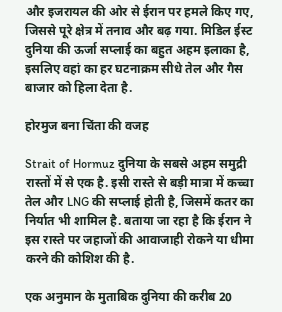और इजरायल की ओर से ईरान पर हमले किए गए, जिससे पूरे क्षेत्र में तनाव और बढ़ गया. मिडिल ईस्ट दुनिया की ऊर्जा सप्लाई का बहुत अहम इलाका है, इसलिए वहां का हर घटनाक्रम सीधे तेल और गैस बाजार को हिला देता है.

होरमुज बना चिंता की वजह

Strait of Hormuz दुनिया के सबसे अहम समुद्री रास्तों में से एक है. इसी रास्ते से बड़ी मात्रा में कच्चा तेल और LNG की सप्लाई होती है, जिसमें कतर का निर्यात भी शामिल है. बताया जा रहा है कि ईरान ने इस रास्ते पर जहाजों की आवाजाही रोकने या धीमा करने की कोशिश की है.

एक अनुमान के मुताबिक दुनिया की करीब 20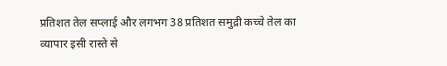प्रतिशत तेल सप्लाई और लगभग 38 प्रतिशत समुद्री कच्चे तेल का व्यापार इसी रास्ते से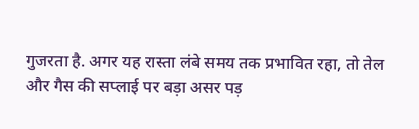गुजरता है. अगर यह रास्ता लंबे समय तक प्रभावित रहा, तो तेल और गैस की सप्लाई पर बड़ा असर पड़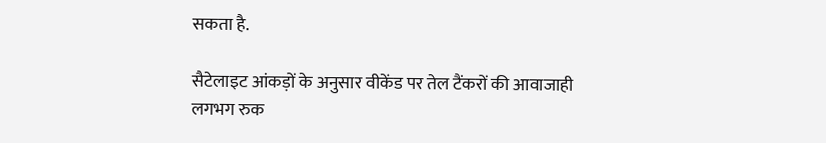सकता है.

सैटेलाइट आंकड़ों के अनुसार वीकेंड पर तेल टैंकरों की आवाजाही लगभग रुक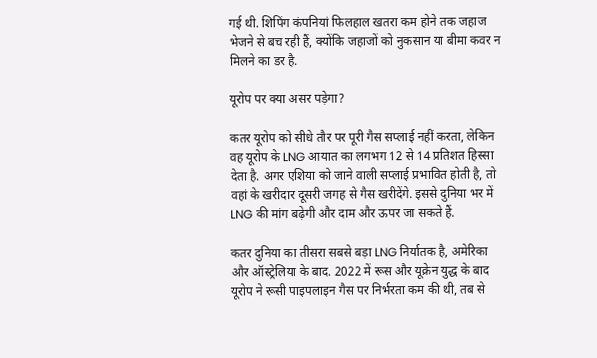गई थी. शिपिंग कंपनियां फिलहाल खतरा कम होने तक जहाज भेजने से बच रही हैं, क्योंकि जहाजों को नुकसान या बीमा कवर न मिलने का डर है.

यूरोप पर क्या असर पड़ेगा?

कतर यूरोप को सीधे तौर पर पूरी गैस सप्लाई नहीं करता, लेकिन वह यूरोप के LNG आयात का लगभग 12 से 14 प्रतिशत हिस्सा देता है. अगर एशिया को जाने वाली सप्लाई प्रभावित होती है, तो वहां के खरीदार दूसरी जगह से गैस खरीदेंगे. इससे दुनिया भर में LNG की मांग बढ़ेगी और दाम और ऊपर जा सकते हैं.

कतर दुनिया का तीसरा सबसे बड़ा LNG निर्यातक है, अमेरिका और ऑस्ट्रेलिया के बाद. 2022 में रूस और यूक्रेन युद्ध के बाद यूरोप ने रूसी पाइपलाइन गैस पर निर्भरता कम की थी, तब से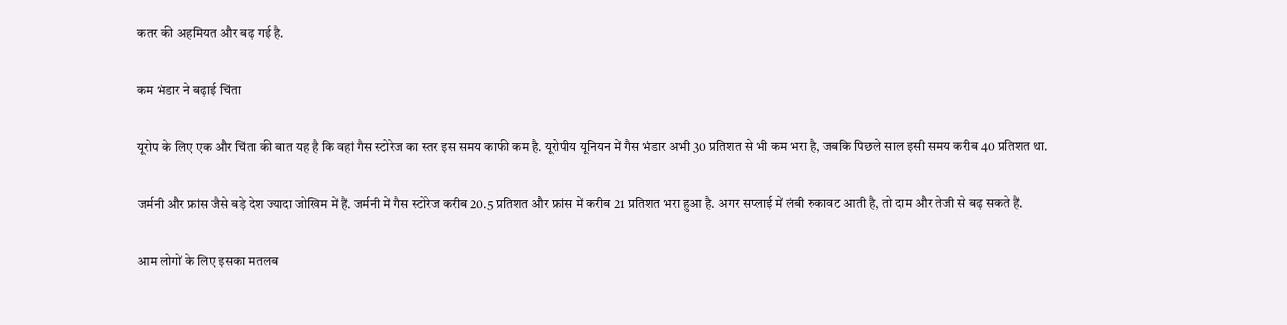कतर की अहमियत और बढ़ गई है.

कम भंडार ने बढ़ाई चिंता

यूरोप के लिए एक और चिंता की बात यह है कि वहां गैस स्टोरेज का स्तर इस समय काफी कम है. यूरोपीय यूनियन में गैस भंडार अभी 30 प्रतिशत से भी कम भरा है, जबकि पिछले साल इसी समय करीब 40 प्रतिशत था.

जर्मनी और फ्रांस जैसे बड़े देश ज्यादा जोखिम में हैं. जर्मनी में गैस स्टोरेज करीब 20.5 प्रतिशत और फ्रांस में करीब 21 प्रतिशत भरा हुआ है. अगर सप्लाई में लंबी रुकावट आती है, तो दाम और तेजी से बढ़ सकते हैं.

आम लोगों के लिए इसका मतलब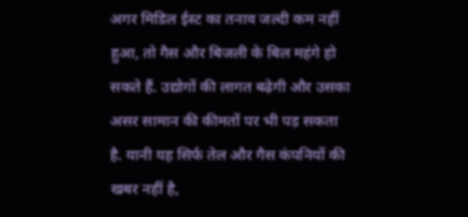अगर मिडिल ईस्ट का तनाव जल्दी कम नहीं हुआ, तो गैस और बिजली के बिल महंगे हो सकते हैं. उद्योगों की लागत बढ़ेगी और उसका असर सामान की कीमतों पर भी पड़ सकता है. यानी यह सिर्फ तेल और गैस कंपनियों की खबर नहीं है,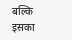बल्कि इसका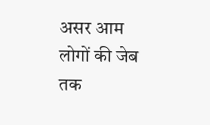असर आम लोगों की जेब तक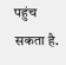पहुंच सकता है.